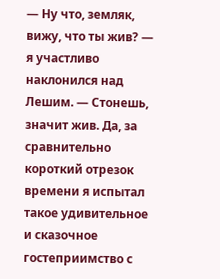— Ну что, земляк, вижу, что ты жив? — я участливо наклонился над Лешим. — Стонешь, значит жив. Да, за сравнительно короткий отрезок времени я испытал такое удивительное и сказочное гостеприимство с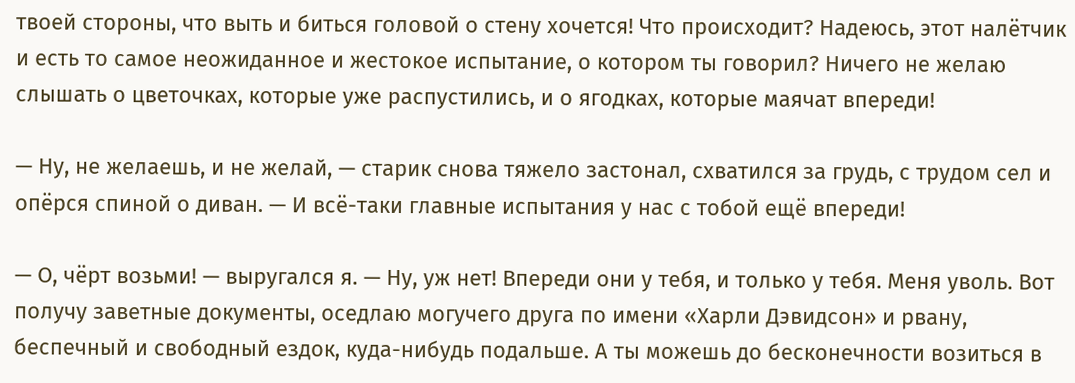твоей стороны, что выть и биться головой о стену хочется! Что происходит? Надеюсь, этот налётчик и есть то самое неожиданное и жестокое испытание, о котором ты говорил? Ничего не желаю слышать о цветочках, которые уже распустились, и о ягодках, которые маячат впереди!

— Ну, не желаешь, и не желай, — старик снова тяжело застонал, схватился за грудь, с трудом сел и опёрся спиной о диван. — И всё-таки главные испытания у нас с тобой ещё впереди!

— О, чёрт возьми! — выругался я. — Ну, уж нет! Впереди они у тебя, и только у тебя. Меня уволь. Вот получу заветные документы, оседлаю могучего друга по имени «Харли Дэвидсон» и рвану, беспечный и свободный ездок, куда-нибудь подальше. А ты можешь до бесконечности возиться в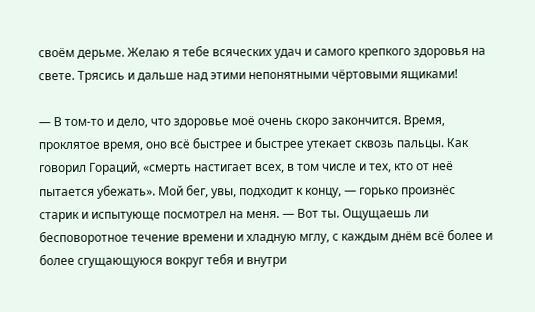своём дерьме. Желаю я тебе всяческих удач и самого крепкого здоровья на свете. Трясись и дальше над этими непонятными чёртовыми ящиками!

— В том-то и дело, что здоровье моё очень скоро закончится. Время, проклятое время, оно всё быстрее и быстрее утекает сквозь пальцы. Как говорил Гораций, «смерть настигает всех, в том числе и тех, кто от неё пытается убежать». Мой бег, увы, подходит к концу, — горько произнёс старик и испытующе посмотрел на меня. — Вот ты. Ощущаешь ли бесповоротное течение времени и хладную мглу, с каждым днём всё более и более сгущающуюся вокруг тебя и внутри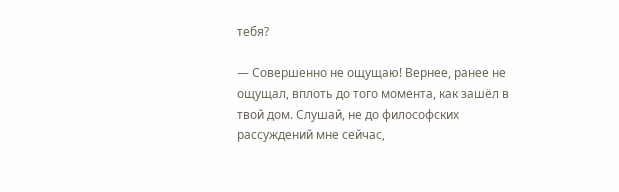тебя?

— Совершенно не ощущаю! Вернее, ранее не ощущал, вплоть до того момента, как зашёл в твой дом. Слушай, не до философских рассуждений мне сейчас,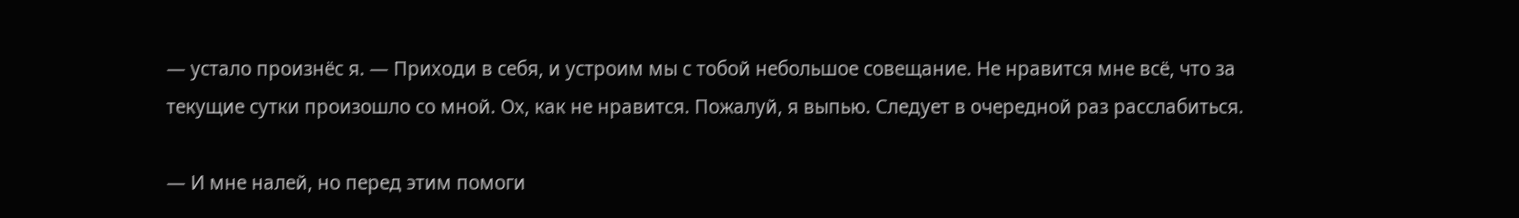— устало произнёс я. — Приходи в себя, и устроим мы с тобой небольшое совещание. Не нравится мне всё, что за текущие сутки произошло со мной. Ох, как не нравится. Пожалуй, я выпью. Следует в очередной раз расслабиться.

— И мне налей, но перед этим помоги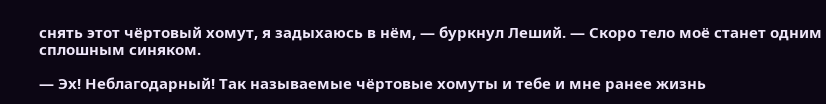снять этот чёртовый хомут, я задыхаюсь в нём, — буркнул Леший. — Скоро тело моё станет одним сплошным синяком.

— Эх! Неблагодарный! Так называемые чёртовые хомуты и тебе и мне ранее жизнь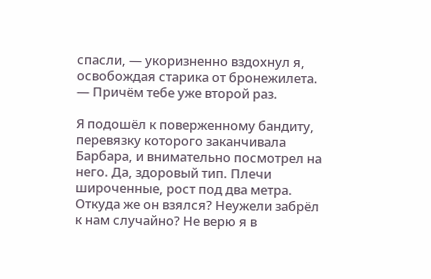спасли, — укоризненно вздохнул я, освобождая старика от бронежилета. — Причём тебе уже второй раз.

Я подошёл к поверженному бандиту, перевязку которого заканчивала Барбара, и внимательно посмотрел на него. Да, здоровый тип. Плечи широченные, рост под два метра. Откуда же он взялся? Неужели забрёл к нам случайно? Не верю я в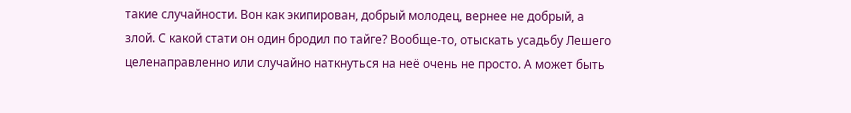такие случайности. Вон как экипирован, добрый молодец, вернее не добрый, а злой. С какой стати он один бродил по тайге? Вообще-то, отыскать усадьбу Лешего целенаправленно или случайно наткнуться на неё очень не просто. А может быть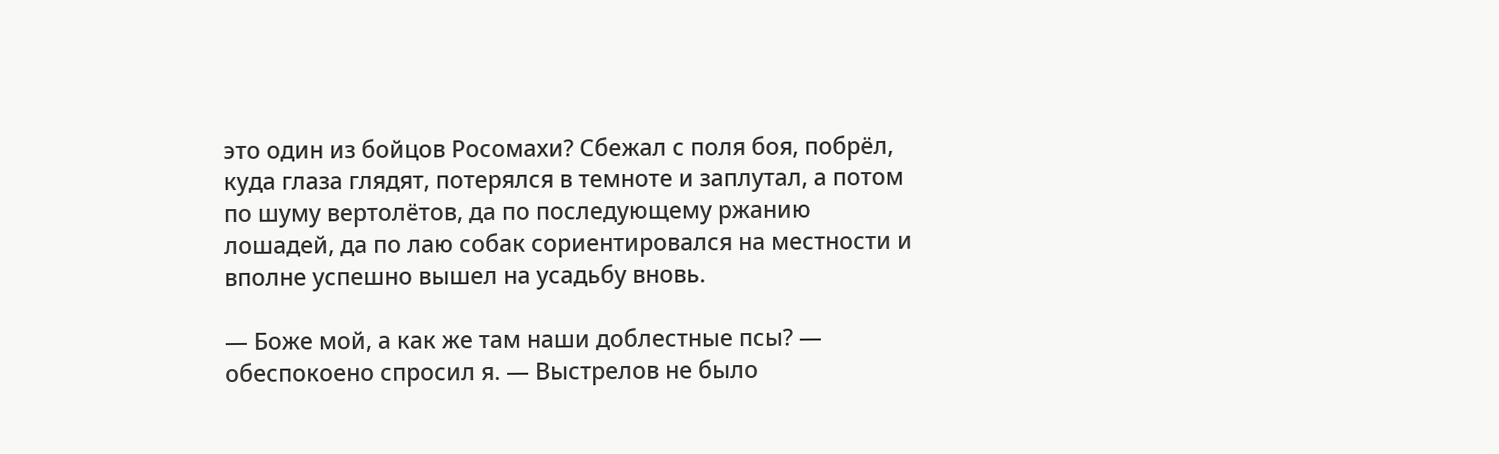это один из бойцов Росомахи? Сбежал с поля боя, побрёл, куда глаза глядят, потерялся в темноте и заплутал, а потом по шуму вертолётов, да по последующему ржанию лошадей, да по лаю собак сориентировался на местности и вполне успешно вышел на усадьбу вновь.

— Боже мой, а как же там наши доблестные псы? — обеспокоено спросил я. — Выстрелов не было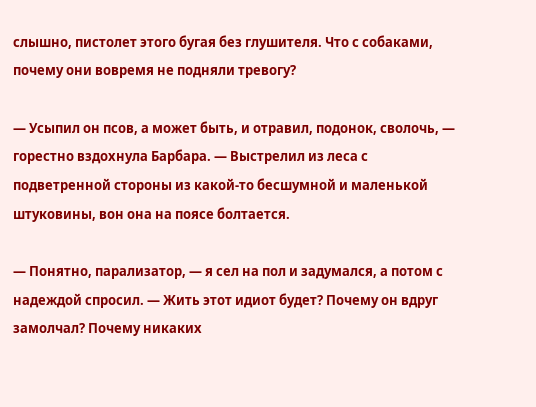слышно, пистолет этого бугая без глушителя. Что с собаками, почему они вовремя не подняли тревогу?

— Усыпил он псов, а может быть, и отравил, подонок, сволочь, — горестно вздохнула Барбара. — Выстрелил из леса с подветренной стороны из какой-то бесшумной и маленькой штуковины, вон она на поясе болтается.

— Понятно, парализатор, — я сел на пол и задумался, а потом с надеждой спросил. — Жить этот идиот будет? Почему он вдруг замолчал? Почему никаких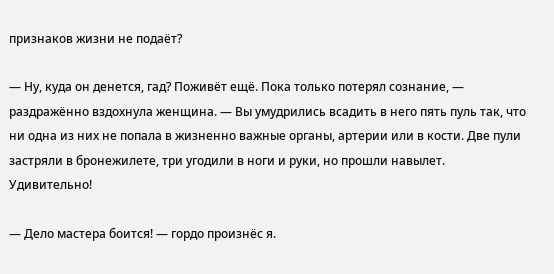признаков жизни не подаёт?

— Ну, куда он денется, гад? Поживёт ещё. Пока только потерял сознание, — раздражённо вздохнула женщина. — Вы умудрились всадить в него пять пуль так, что ни одна из них не попала в жизненно важные органы, артерии или в кости. Две пули застряли в бронежилете, три угодили в ноги и руки, но прошли навылет. Удивительно!

— Дело мастера боится! — гордо произнёс я.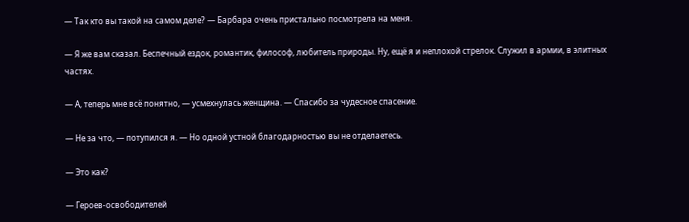— Так кто вы такой на самом деле? — Барбара очень пристально посмотрела на меня.

— Я же вам сказал. Беспечный ездок, романтик, философ, любитель природы. Ну, ещё я и неплохой стрелок. Служил в армии, в элитных частях.

— А, теперь мне всё понятно, — усмехнулась женщина. — Спасибо за чудесное спасение.

— Не за что, — потупился я. — Но одной устной благодарностью вы не отделаетесь.

— Это как?

— Героев-освободителей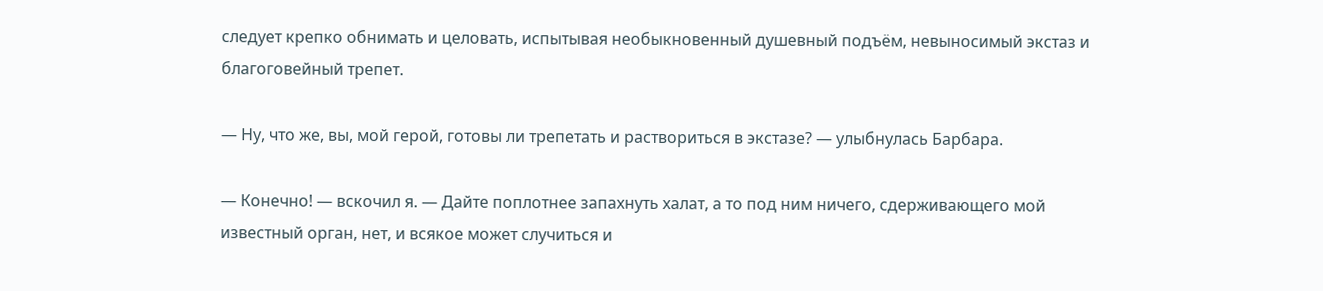следует крепко обнимать и целовать, испытывая необыкновенный душевный подъём, невыносимый экстаз и благоговейный трепет.

— Ну, что же, вы, мой герой, готовы ли трепетать и раствориться в экстазе? — улыбнулась Барбара.

— Конечно! — вскочил я. — Дайте поплотнее запахнуть халат, а то под ним ничего, сдерживающего мой известный орган, нет, и всякое может случиться и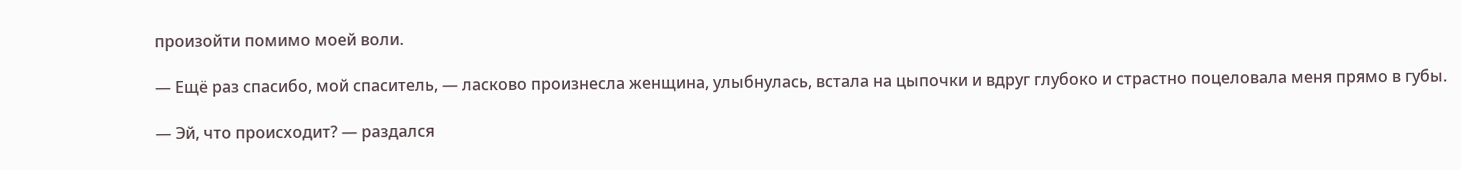произойти помимо моей воли.

— Ещё раз спасибо, мой спаситель, — ласково произнесла женщина, улыбнулась, встала на цыпочки и вдруг глубоко и страстно поцеловала меня прямо в губы.

— Эй, что происходит? — раздался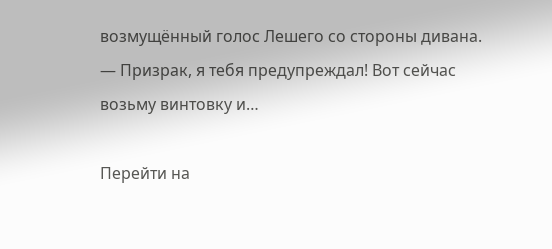возмущённый голос Лешего со стороны дивана. — Призрак, я тебя предупреждал! Вот сейчас возьму винтовку и…

Перейти на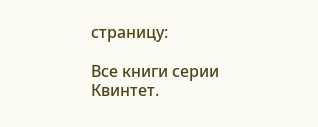страницу:

Все книги серии Квинтет.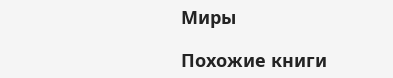Миры

Похожие книги